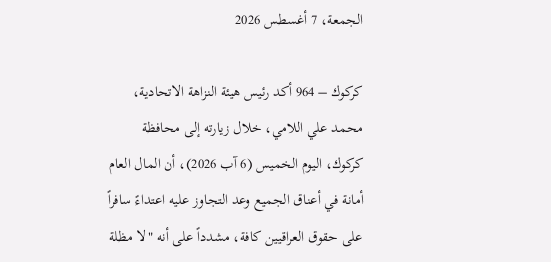الجمعة، 7 أغسطس 2026

كركوك – 964 أكد رئيس هيئة النزاهة الاتحادية، محمد علي اللامي، خلال زيارته إلى محافظة كركوك، اليوم الخميس (6 آب 2026)، أن المال العام أمانة في أعناق الجميع وعد التجاوز عليه اعتداءً سافراً على حقوق العراقيين كافة، مشدداً على أنه "لا مظلة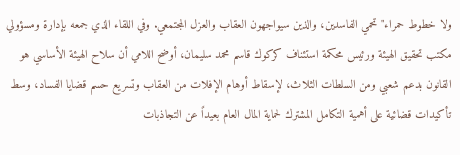ولا خطوط حمراء" تحمي الفاسدين، والذين سيواجهون العقاب والعزل المجتمعي. وفي اللقاء الذي جمعه بإدارة ومسؤولي مكتب تحقيق الهيئة ورئيس محكمة استئناف كركوك قاسم محمد سليمان، أوضح اللامي أن سلاح الهيئة الأساسي هو القانون بدعم شعبي ومن السلطات الثلاث، لإسقاط أوهام الإفلات من العقاب وتسريع حسم قضايا الفساد، وسط تأكيدات قضائية على أهمية التكامل المشترك لحماية المال العام بعيداً عن التجاذبات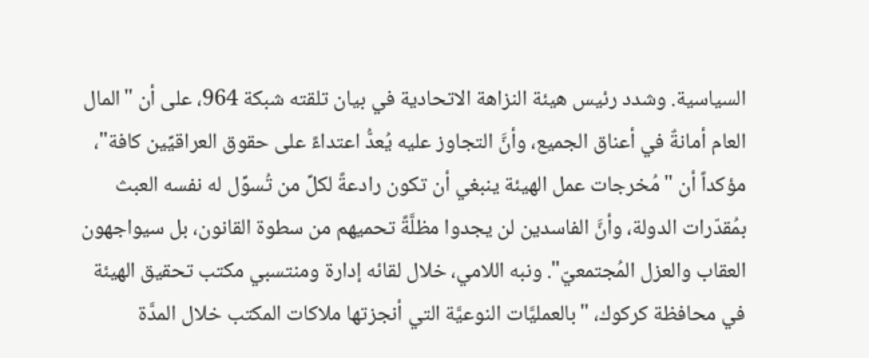السياسية. وشدد رئيس هيئة النزاهة الاتحادية في بيان تلقته شبكة 964، على أن "المال العام أمانةٌ في أعناق الجميع، وأنَّ التجاوز عليه يُعدُّ اعتداءً على حقوق العراقيِّين كافة"، مؤكداً أن "مُخرجات عمل الهيئة ينبغي أن تكون رادعةً لكلِّ من تُسوِّل له نفسه العبث بمُقدّرات الدولة، وأنَّ الفاسدين لن يجدوا مظلَّةً تحميهم من سطوة القانون، بل سيواجهون العقاب والعزل المُجتمعيّ". ونبه اللامي، خلال لقائه إدارة ومنتسبي مكتب تحقيق الهيئة في محافظة كركوك، "بالعمليَّات النوعيَّة التي أنجزتها ملاكات المكتب خلال المدَّة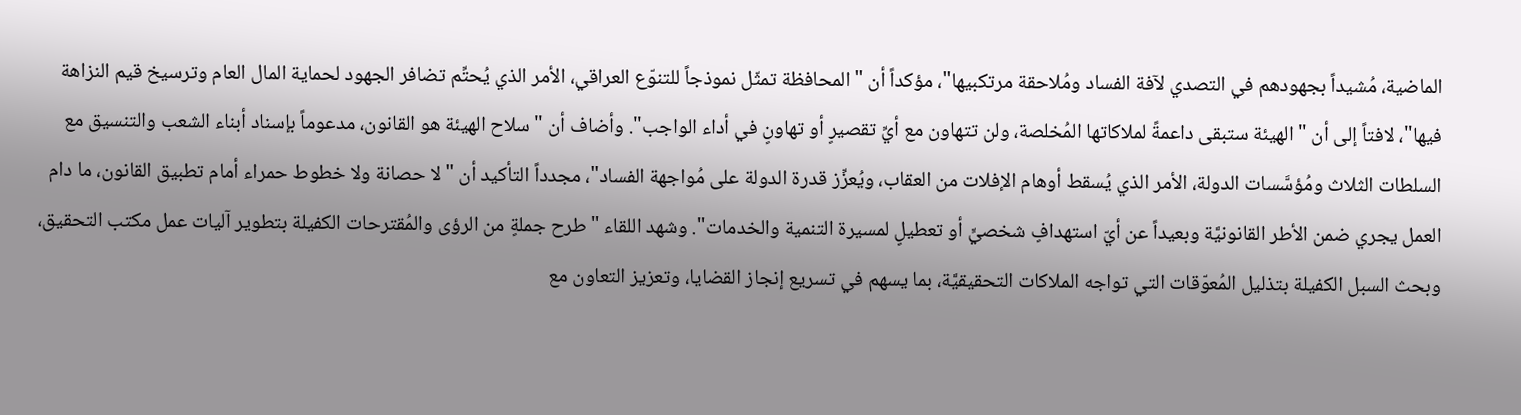الماضية، مُشيداً بجهودهم في التصدي لآفة الفساد ومُلاحقة مرتكبيها"، مؤكداً أن "المحافظة تمثّل نموذجاً للتنوّع العراقي، الأمر الذي يُحتِّم تضافر الجهود لحماية المال العام وترسيخ قيم النزاهة فيها"، لافتاً إلى أن "الهيئة ستبقى داعمةً لملاكاتها المُخلصة، ولن تتهاون مع أيِّ تقصيرٍ أو تهاونٍ في أداء الواجب". وأضاف أن "سلاح الهيئة هو القانون، مدعوماً بإسناد أبناء الشعب والتنسيق مع السلطات الثلاث ومُؤسَّسات الدولة، الأمر الذي يُسقط أوهام الإفلات من العقاب، ويُعزِّز قدرة الدولة على مُواجهة الفساد"، مجدداً التأكيد أن "لا حصانة ولا خطوط حمراء أمام تطبيق القانون، ما دام العمل يجري ضمن الأطر القانونيَّة وبعيداً عن أيّ استهدافٍ شخصيٍّ أو تعطيلٍ لمسيرة التنمية والخدمات". وشهد اللقاء "طرح جملةٍ من الرؤى والمُقترحات الكفيلة بتطوير آليات عمل مكتب التحقيق، وبحث السبل الكفيلة بتذليل المُعوّقات التي تواجه الملاكات التحقيقيَّة، بما يسهم في تسريع إنجاز القضايا، وتعزيز التعاون مع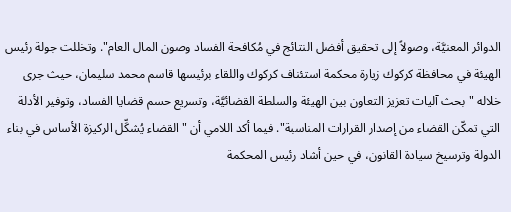الدوائر المعنيَّة، وصولاً إلى تحقيق أفضل النتائج في مُكافحة الفساد وصون المال العام". وتخللت جولة رئيس الهيئة في محافظة كركوك زيارة محكمة استئناف كركوك واللقاء برئيسها قاسم محمد سليمان، حيث جرى خلاله "بحث آليات تعزيز التعاون بين الهيئة والسلطة القضائيَّة، وتسريع حسم قضايا الفساد، وتوفير الأدلة التي تمكّن القضاء من إصدار القرارات المناسبة". فيما أكد اللامي أن "القضاء يُشكِّل الركيزة الأساس في بناء الدولة وترسيخ سيادة القانون، في حين أشاد رئيس المحكمة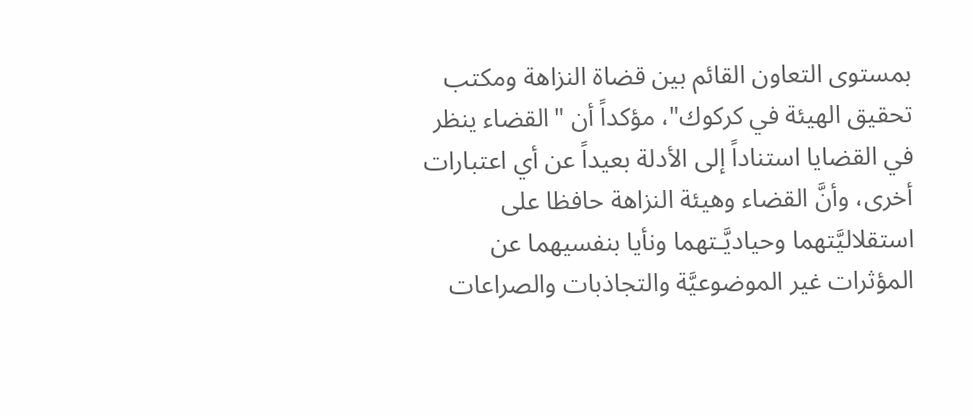بمستوى التعاون القائم بين قضاة النزاهة ومكتب تحقيق الهيئة في كركوك"، مؤكداً أن "القضاء ينظر في القضايا استناداً إلى الأدلة بعيداً عن أي اعتبارات أخرى، وأنَّ القضاء وهيئة النزاهة حافظا على استقلاليَّتهما وحياديَّـتهما ونأيا بنفسيهما عن المؤثرات غير الموضوعيَّة والتجاذبات والصراعات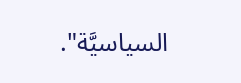السياسيَّة".